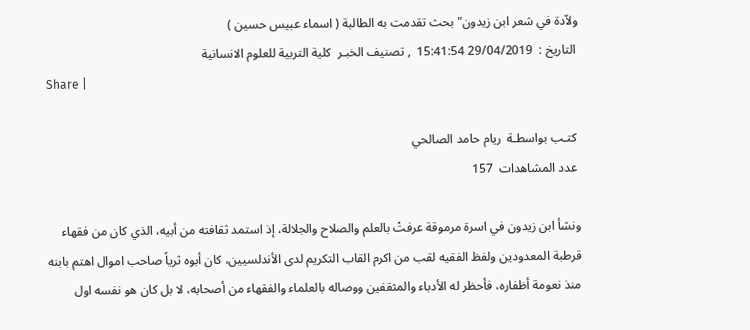ولاّدة في شعر ابن زيدون" بحث تقدمت به الطالبة ( اسماء عبيس حسين )
 التاريخ :  29/04/2019 15:41:54  , تصنيف الخبـر  كلية التربية للعلوم الانسانية
Share |

 كتـب بواسطـة  ريام حامد الصالحي
 عدد المشاهدات  157

ونشأ ابن زيدون في اسرة مرموقة عرفتْ بالعلم والصلاح والجلالة، إذ استمد ثقافته من أبيه، الذي كان من فقهاء قرطبة المعدودين ولفظ الفقيه لقب من اكرم القاب التكريم لدى الأندلسيين، كان أبوه ثرياً صاحب اموال اهتم بابنه منذ نعومة أظفاره، فأحظر له الأدباء والمثقفين ووصاله بالعلماء والفقهاء من أصحابه، لا بل كان هو نفسه اول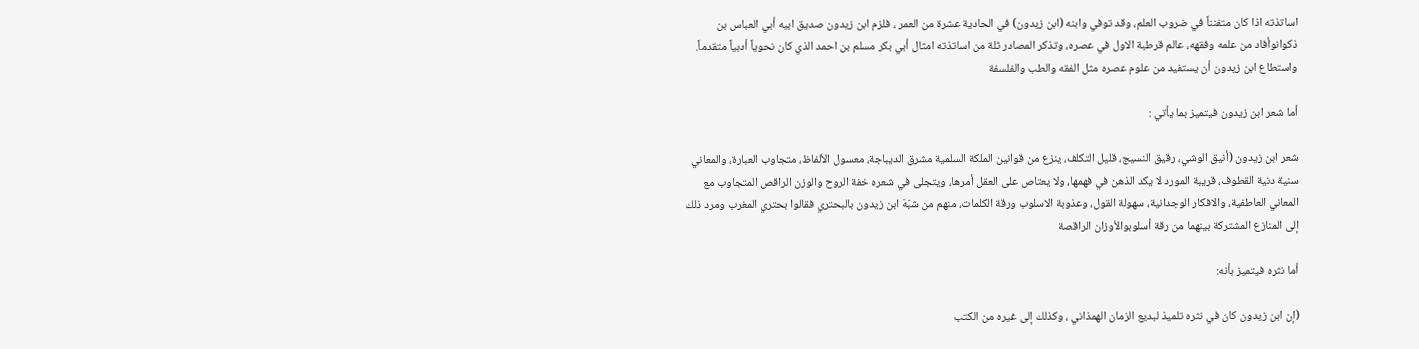اساتذته اذا كان متفنناً في ضروب العلم، وقد توفي وابنه (ابن زيدون) في الحادية عشرة من العمر ، فلزم ابن زيدون صديق ابيه أبي العباس بن ذكوانوأفاد من علمه وفقهه، عالم قرطبة الاول في عصره، وتذكر المصادر ثلة من اساتذته امثال أبي بكر مسلم بن احمد الذي كان نحوياً أدبياً متقدماً. واستطاع ابن زيدون أن يستفيد من علوم عصره مثل الفقه والطب والفلسفة

أما شعر ابن زيدون فيتميز بما يأتي :

شعر ابن زيدون (أنيق الوشي، رقيق النسيج، قليل التكلف، ينزع من قوانين الملكة السلمية مشرق الديباجة، معسول الألفاظ، متجاوب العبارة، والمعاني سنية دنية القطوف، قريبة المورد لا يكد الذهن في فهمها، ولا يعتاص على العقل أمرها، ويتجلى في شعره خفة الروح والوزن الراقص المتجاوب مع المعاني العاطفية، والافكار الوجدانية، سهولة القول، وعذوبة الاسلوب ورقة الكلمات، منهم من شبّهَ ابن زيدون بالبحتري فقالوا بحتري المغرب ومرد ذلك إلى المنازع المشتركة بينهما من رقة أسلوبوالأوزان الراقصة

أما نثره فيتميز بأنه:

(إن ابن زيدون كان في نثره تلميذ لبديع الزمان الهمذاني ، وكذلك إلى غيره من الكتب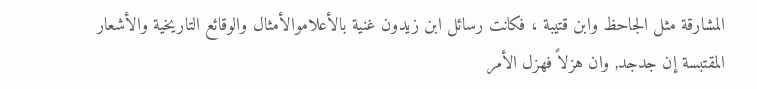المشارقة مثل الجاحظ وابن قتيبة ، فكانت رسائل ابن زيدون غنية بالأعلاموالأمثال والوقائع التاريخية والأشعار المقتبسة إن جدجد, وان هزلاً فهزل الأمر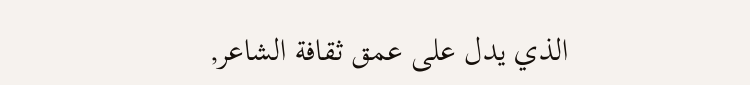الذي يدل على عمق ثقافة الشاعر,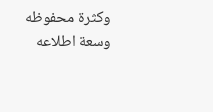وكثرة محفوظه وسعة اطلاعه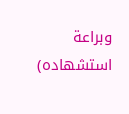وبراعة استشهاده)